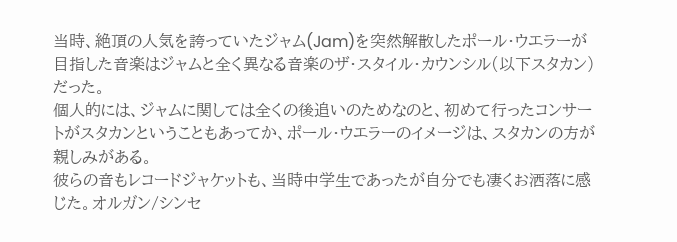当時、絶頂の人気を誇っていたジャム(Jam)を突然解散したポール・ウエラーが目指した音楽はジャムと全く異なる音楽のザ・スタイル・カウンシル(以下スタカン)だった。
個人的には、ジャムに関しては全くの後追いのためなのと、初めて行ったコンサートがスタカンということもあってか、ポール・ウエラーのイメージは、スタカンの方が親しみがある。
彼らの音もレコードジャケットも、当時中学生であったが自分でも凄くお洒落に感じた。オルガン/シンセ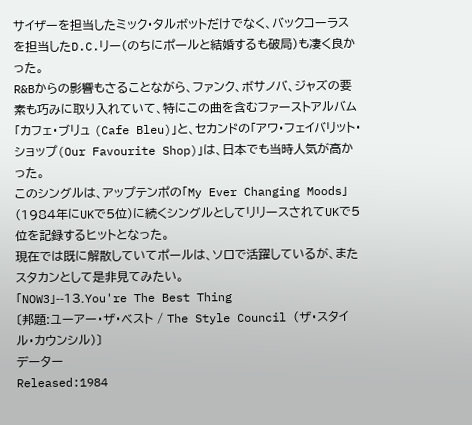サイザーを担当したミック・タルボットだけでなく、バックコーラスを担当したD.C.リー(のちにポールと結婚するも破局)も凄く良かった。
R&Bからの影響もさることながら、ファンク、ボサノバ、ジャズの要素も巧みに取り入れていて、特にこの曲を含むファーストアルバム「カフェ・ブリュ (Cafe Bleu)」と、セカンドの「アワ・フェイバリット・ショップ(Our Favourite Shop)」は、日本でも当時人気が高かった。
このシングルは、アップテンポの「My Ever Changing Moods」(1984年にUKで5位)に続くシングルとしてリリースされてUKで5位を記録するヒットとなった。
現在では既に解散していてポールは、ソロで活躍しているが、またスタカンとして是非見てみたい。
「NOW3」--13.You're The Best Thing
〔邦題:ユーアー・ザ・ベスト / The Style Council (ザ・スタイル・カウンシル)〕
データー
Released:1984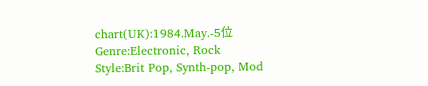chart(UK):1984.May.-5位
Genre:Electronic, Rock
Style:Brit Pop, Synth-pop, Mod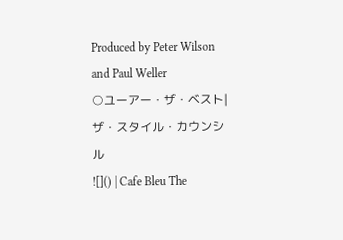Produced by Peter Wilson and Paul Weller
○ユーアー・ザ・ベスト|ザ・スタイル・カウンシル
![]() | Cafe Bleu The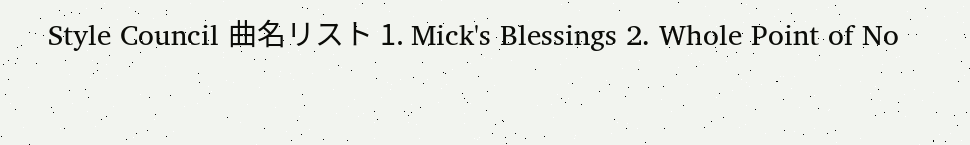Style Council 曲名リスト 1. Mick's Blessings 2. Whole Point of No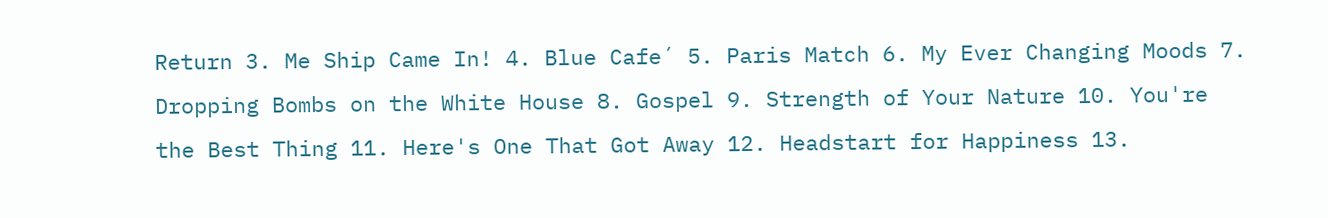Return 3. Me Ship Came In! 4. Blue Cafe´ 5. Paris Match 6. My Ever Changing Moods 7. Dropping Bombs on the White House 8. Gospel 9. Strength of Your Nature 10. You're the Best Thing 11. Here's One That Got Away 12. Headstart for Happiness 13.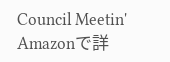Council Meetin' Amazonで詳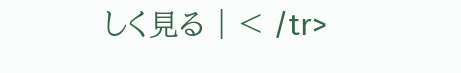しく見る | < /tr>